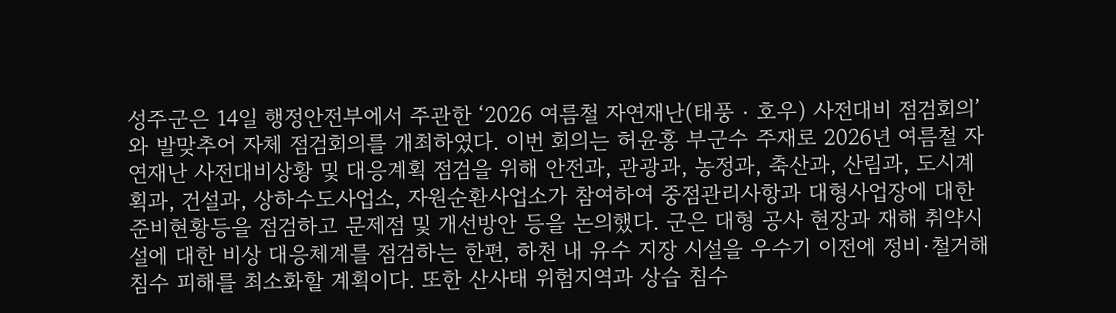성주군은 14일 행정안전부에서 주관한 ‘2026 여름철 자연재난(태풍‧호우) 사전대비 점검회의’와 발맞추어 자체 점검회의를 개최하였다. 이번 회의는 허윤홍 부군수 주재로 2026년 여름철 자연재난 사전대비상황 및 대응계획 점검을 위해 안전과, 관광과, 농정과, 축산과, 산림과, 도시계획과, 건설과, 상하수도사업소, 자원순환사업소가 참여하여 중점관리사항과 대형사업장에 대한 준비현황등을 점검하고 문제점 및 개선방안 등을 논의했다. 군은 대형 공사 현장과 재해 취약시설에 대한 비상 대응체계를 점검하는 한편, 하천 내 유수 지장 시설을 우수기 이전에 정비·철거해 침수 피해를 최소화할 계획이다. 또한 산사태 위험지역과 상습 침수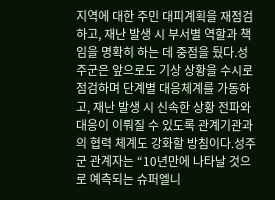지역에 대한 주민 대피계획을 재점검하고, 재난 발생 시 부서별 역할과 책임을 명확히 하는 데 중점을 뒀다.성주군은 앞으로도 기상 상황을 수시로 점검하며 단계별 대응체계를 가동하고, 재난 발생 시 신속한 상황 전파와 대응이 이뤄질 수 있도록 관계기관과의 협력 체계도 강화할 방침이다.성주군 관계자는 “10년만에 나타날 것으로 예측되는 슈퍼엘니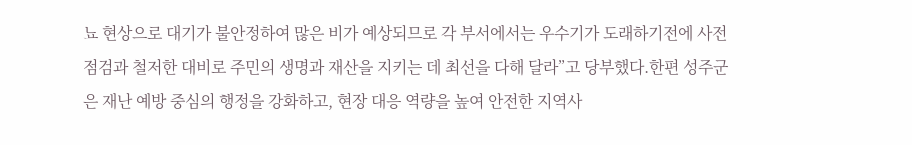뇨 현상으로 대기가 불안정하여 많은 비가 예상되므로 각 부서에서는 우수기가 도래하기전에 사전 점검과 철저한 대비로 주민의 생명과 재산을 지키는 데 최선을 다해 달라”고 당부했다.한편 성주군은 재난 예방 중심의 행정을 강화하고, 현장 대응 역량을 높여 안전한 지역사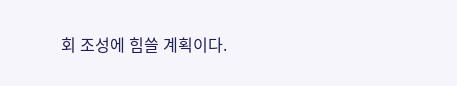회 조성에 힘쓸 계획이다.